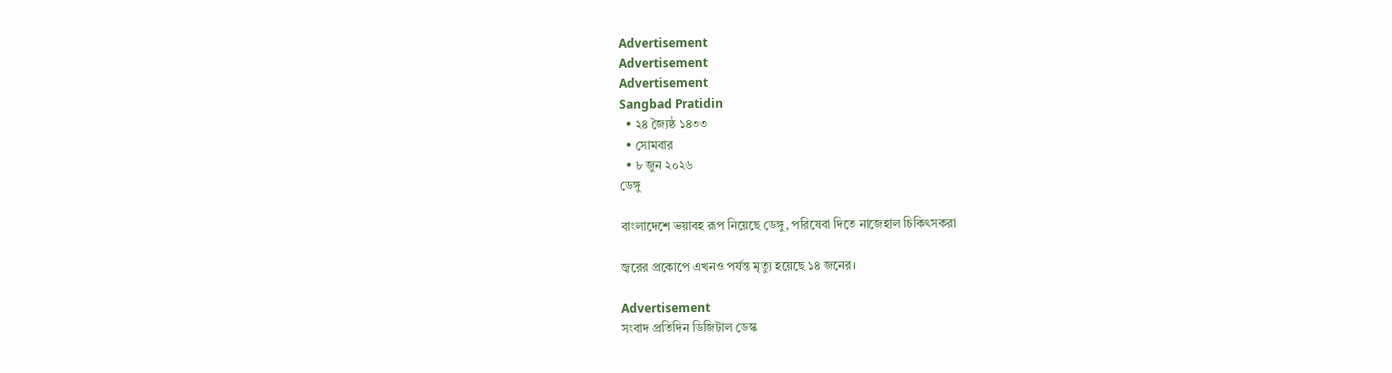Advertisement
Advertisement
Advertisement
Sangbad Pratidin
  • ২৪ জ্যৈষ্ঠ ১৪৩৩
  • সোমবার
  • ৮ জুন ২০২৬
ডেঙ্গু

বাংলাদেশে ভয়াবহ রূপ নিয়েছে ডেঙ্গু, পরিষেবা দিতে নাজেহাল চিকিৎসকরা

জ্বরের প্রকোপে এখনও পর্যন্ত মৃত্যু হয়েছে ১৪ জনের।

Advertisement
সংবাদ প্রতিদিন ডিজিটাল ডেস্ক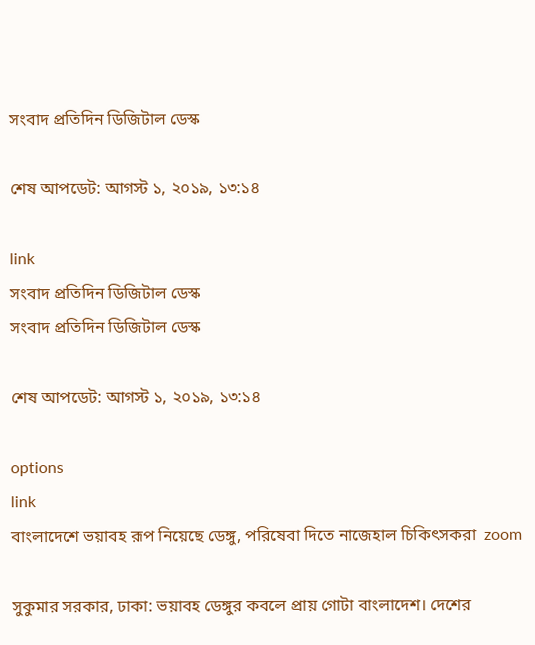সংবাদ প্রতিদিন ডিজিটাল ডেস্ক

শেষ আপডেট: আগস্ট ১, ২০১৯, ১৩:১৪

link
সংবাদ প্রতিদিন ডিজিটাল ডেস্ক
সংবাদ প্রতিদিন ডিজিটাল ডেস্ক

শেষ আপডেট: আগস্ট ১, ২০১৯, ১৩:১৪

options
link
বাংলাদেশে ভয়াবহ রূপ নিয়েছে ডেঙ্গু, পরিষেবা দিতে নাজেহাল চিকিৎসকরা  zoom

সুকুমার সরকার, ঢাকা: ভয়াবহ ডেঙ্গুর কবলে প্রায় গোটা বাংলাদেশ। দেশের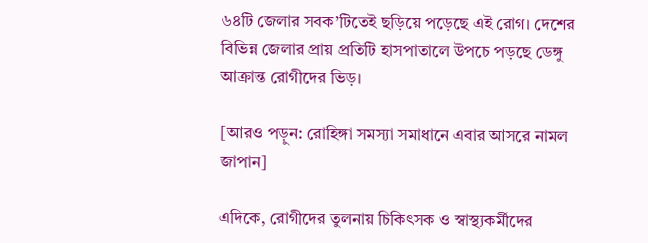৬৪টি জেলার সবক’টিতেই ছড়িয়ে পড়েছে এই রোগ। দেশের বিভিন্ন জেলার প্রায় প্রতিটি হাসপাতালে উপচে পড়ছে ডেঙ্গু আক্রান্ত রোগীদের ভিড়।

[আরও পড়ুন: রোহিঙ্গা সমস্যা সমাধানে এবার আসরে নামল জাপান]

এদিকে, রোগীদের তুলনায় চিকিৎসক ও স্বাস্থ্যকর্মীদের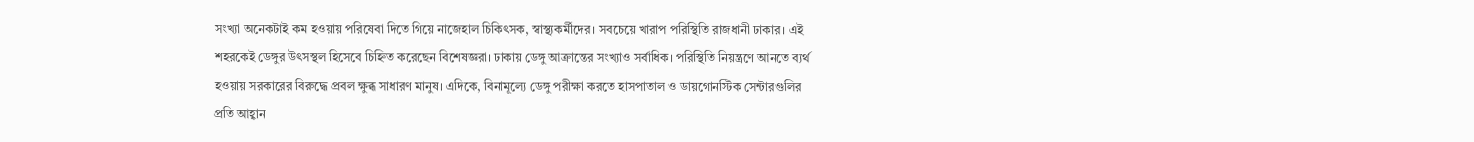সংখ্যা অনেকটাই কম হওয়ায় পরিষেবা দিতে গিয়ে নাজেহাল চিকিৎসক, স্বাস্থ্যকর্মীদের। সবচেয়ে খারাপ পরিস্থিতি রাজধানী ঢাকার। এই শহরকেই ডেঙ্গুর উৎসস্থল হিসেবে চিহ্নিত করেছেন বিশেষজ্ঞরা। ঢাকায় ডেঙ্গু আক্রান্তের সংখ্যাও সর্বাধিক। পরিস্থিতি নিয়ন্ত্রণে আনতে ব্যর্থ হওয়ায় সরকারের বিরুদ্ধে প্রবল ক্ষুব্ধ সাধারণ মানুষ। এদিকে, বিনামূল্যে ডেঙ্গু পরীক্ষা করতে হাসপাতাল ও ডায়গোনস্টিক সেন্টারগুলির প্রতি আহ্বান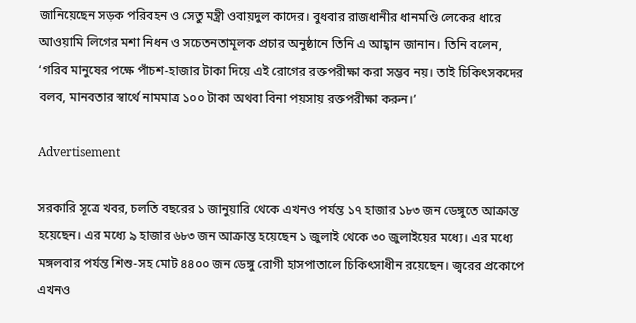জানিয়েছেন সড়ক পরিবহন ও সেতু মন্ত্রী ওবায়দুল কাদের। বুধবার রাজধানীর ধানমণ্ডি লেকের ধারে আওয়ামি লিগের মশা নিধন ও সচেতনতামূলক প্রচার অনুষ্ঠানে তিনি এ আহ্বান জানান। তিনি বলেন, ‘গরিব মানুষের পক্ষে পাঁচশ-হাজার টাকা দিয়ে এই রোগের রক্তপরীক্ষা করা সম্ভব নয়। তাই চিকিৎসকদের বলব, মানবতার স্বার্থে নামমাত্র ১০০ টাকা অথবা বিনা পয়সায় রক্তপরীক্ষা করুন।’

Advertisement

সরকারি সূত্রে খবর, চলতি বছরের ১ জানুয়ারি থেকে এখনও পর্যন্ত ১৭ হাজার ১৮৩ জন ডেঙ্গুতে আক্রান্ত হয়েছেন। এর মধ্যে ৯ হাজার ৬৮৩ জন আক্রান্ত হয়েছেন ১ জুলাই থেকে ৩০ জুলাইয়ের মধ্যে। এর মধ্যে মঙ্গলবার পর্যন্ত শিশু-সহ মোট ৪৪০০ জন ডেঙ্গু রোগী হাসপাতালে চিকিৎসাধীন রয়েছেন। জ্বরের প্রকোপে এখনও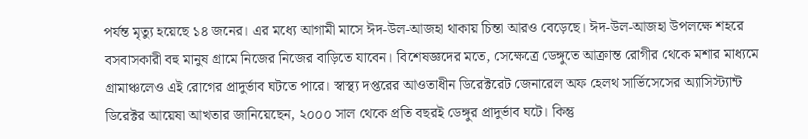পর্যন্ত মৃত্যু হয়েছে ১৪ জনের। এর মধ্যে আগামী মাসে ঈদ-উল-আজহা থাকায় চিন্তা আরও বেড়েছে। ঈদ-উল-আজহা উপলক্ষে শহরে বসবাসকারী বহু মানুষ গ্রামে নিজের নিজের বাড়িতে যাবেন। বিশেষজ্ঞদের মতে, সেক্ষেত্রে ডেঙ্গুতে আক্রান্ত রোগীর থেকে মশার মাধ্যমে গ্রামাঞ্চলেও এই রোগের প্রাদুর্ভাব ঘটতে পারে। স্বাস্থ্য দপ্তরের আওতাধীন ডিরেক্টরেট জেনারেল অফ হেলথ সার্ভিসেসের অ্যাসিস্ট্যান্ট ডিরেক্টর আয়েষা আখতার জানিয়েছেন, ২০০০ সাল থেকে প্রতি বছরই ডেঙ্গুর প্রাদুর্ভাব ঘটে। কিন্তু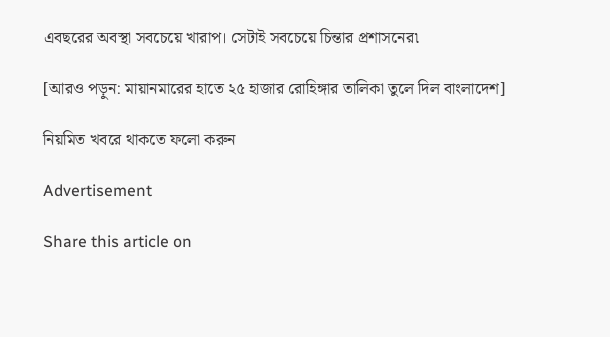এবছরের অবস্থা সবচেয়ে খারাপ। সেটাই সবচেয়ে চিন্তার প্রশাসনের৷

[আরও পড়ুন: মায়ানমারের হাতে ২৫ হাজার রোহিঙ্গার তালিকা তুলে দিল বাংলাদেশ]

নিয়মিত খবরে থাকতে ফলো করুন

Advertisement

Share this article on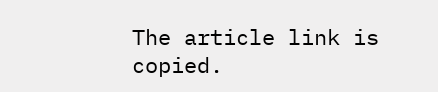The article link is copied.